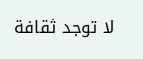لا توجد ثقافة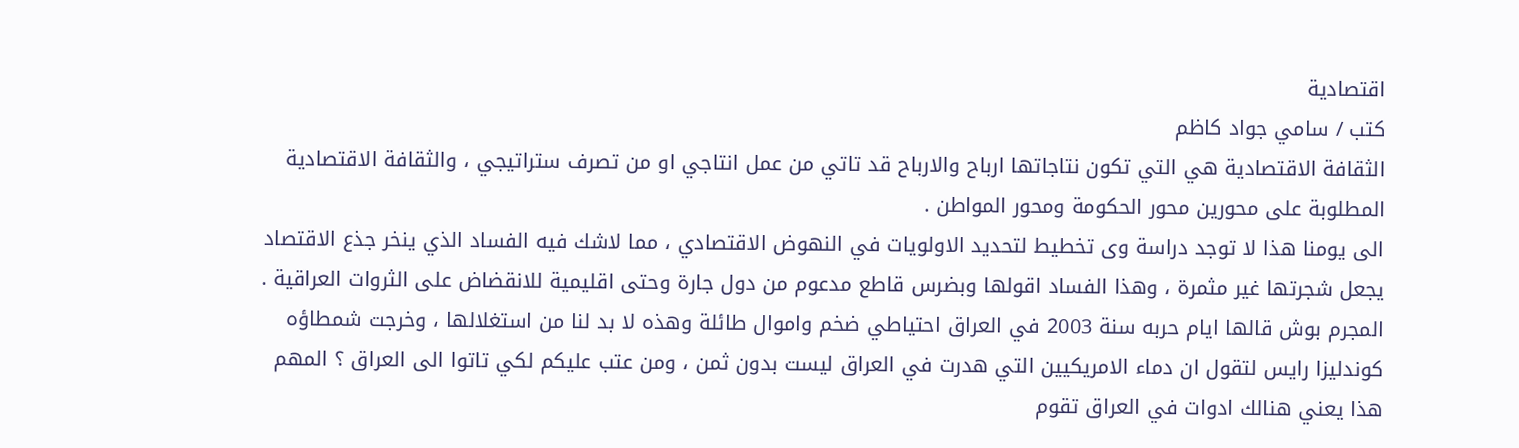اقتصادية
كتب / سامي جواد كاظم
الثقافة الاقتصادية هي التي تكون نتاجاتها ارباح والارباح قد تاتي من عمل انتاجي او من تصرف ستراتيجي ، والثقافة الاقتصادية المطلوبة على محورين محور الحكومة ومحور المواطن .
الى يومنا هذا لا توجد دراسة وى تخطيط لتحديد الاولويات في النهوض الاقتصادي ، مما لاشك فيه الفساد الذي ينخر جذع الاقتصاد يجعل شجرتها غير مثمرة ، وهذا الفساد اقولها وبضرس قاطع مدعوم من دول جارة وحتى اقليمية للانقضاض على الثروات العراقية .
المجرم بوش قالها ايام حربه سنة 2003 في العراق احتياطي ضخم واموال طائلة وهذه لا بد لنا من استغلالها ، وخرجت شمطاؤه كوندليزا رايس لتقول ان دماء الامريكيين التي هدرت في العراق ليست بدون ثمن ، ومن عتب عليكم لكي تاتوا الى العراق ؟ المهم هذا يعني هنالك ادوات في العراق تقوم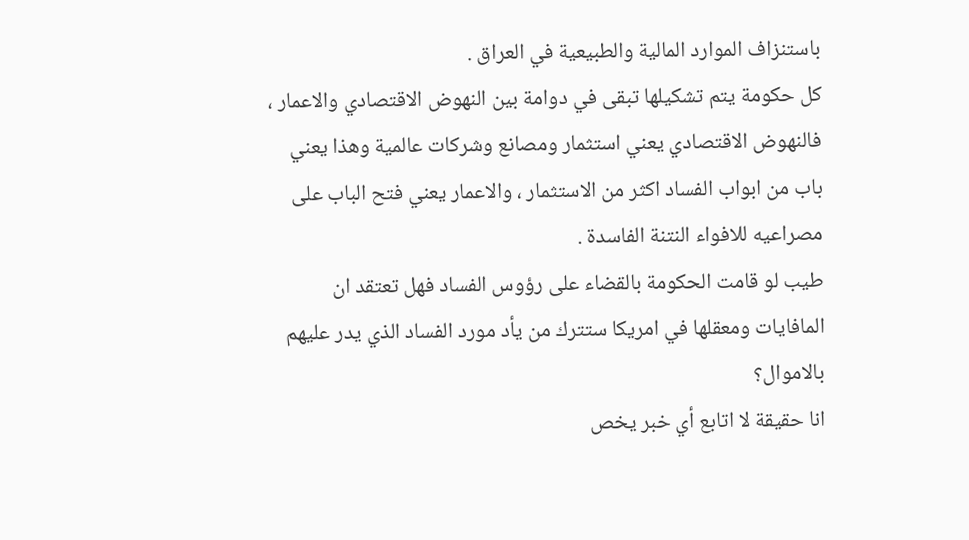باستنزاف الموارد المالية والطبيعية في العراق .
كل حكومة يتم تشكيلها تبقى في دوامة بين النهوض الاقتصادي والاعمار ، فالنهوض الاقتصادي يعني استثمار ومصانع وشركات عالمية وهذا يعني باب من ابواب الفساد اكثر من الاستثمار ، والاعمار يعني فتح الباب على مصراعيه للافواء النتنة الفاسدة .
طيب لو قامت الحكومة بالقضاء على رؤوس الفساد فهل تعتقد ان المافايات ومعقلها في امريكا ستترك من يأد مورد الفساد الذي يدر عليهم بالاموال؟
انا حقيقة لا اتابع أي خبر يخص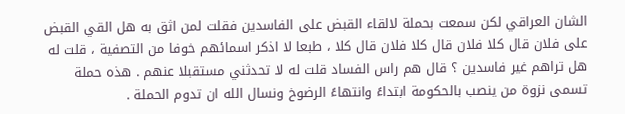الشان العراقي لكن سمعت بحملة لالقاء القبض على الفاسدين فقلت لمن اثق به هل القي القبض على فلان قال كلا فلان قال كلا فلان قال كلا ، طبعا لا اذكر اسمائهم خوفا من التصفية ، قلت له هل تراهم غير فاسدين ؟ قال هم راس الفساد قلت له لا تحدثني مستقبلا عنهم . هذه حملة تسمى نزوة من ينصب بالحكومة ابتداءً وانتهاءً الرضوخ ونسال الله ان تدوم الحملة .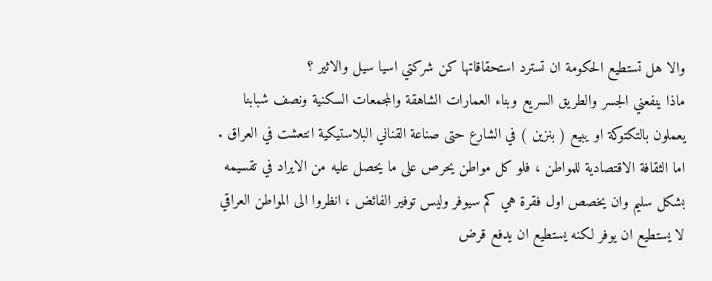والا هل تستطيع الحكومة ان تسترد استحقاقاتها كن شركتي اسيا سيل والاثير ؟
ماذا ينفعني الجسر والطريق السريع وبناء العمارات الشاهقة والمجمعات السكنية ونصف شبابنا يعملون بالتكتوكة او يبيع ( بنزين ) في الشارع حتى صناعة القناني البلاستيكية انتعشت في العراق .
اما الثقافة الاقتصادية للمواطن ، فلو كل مواطن يحرص على ما يحصل عليه من الايراد في تقسيمه بشكل سليم وان يخصص اول فقرة هي كم سيوفر وليس توفير الفائض ، انظروا الى المواطن العراقي لا يستطيع ان يوفر لكنه يستطيع ان يدفع قرض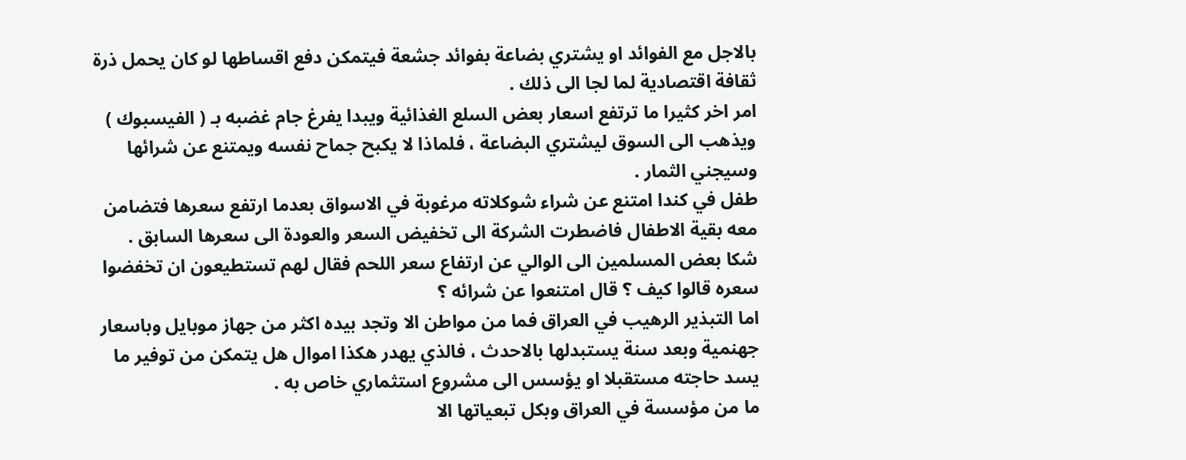بالاجل مع الفوائد او يشتري بضاعة بفوائد جشعة فيتمكن دفع اقساطها لو كان يحمل ذرة ثقافة اقتصادية لما لجا الى ذلك .
امر اخر كثيرا ما ترتفع اسعار بعض السلع الغذائية ويبدا يفرغ جام غضبه بـ ( الفيسبوك ) ويذهب الى السوق ليشتري البضاعة ، فلماذا لا يكبح جماح نفسه ويمتنع عن شرائها وسيجني الثمار .
طفل في كندا امتنع عن شراء شوكلاته مرغوبة في الاسواق بعدما ارتفع سعرها فتضامن معه بقية الاطفال فاضطرت الشركة الى تخفيض السعر والعودة الى سعرها السابق .
شكا بعض المسلمين الى الوالي عن ارتفاع سعر اللحم فقال لهم تستطيعون ان تخفضوا سعره قالوا كيف ؟ قال امتنعوا عن شرائه ؟
اما التبذير الرهيب في العراق فما من مواطن الا وتجد بيده اكثر من جهاز موبايل وباسعار جهنمية وبعد سنة يستبدلها بالاحدث ، فالذي يهدر هكذا اموال هل يتمكن من توفير ما يسد حاجته مستقبلا او يؤسس الى مشروع استثماري خاص به .
ما من مؤسسة في العراق وبكل تبعياتها الا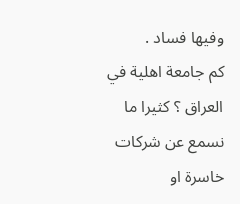وفيها فساد .
كم جامعة اهلية في العراق ؟ كثيرا ما نسمع عن شركات خاسرة او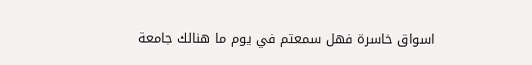اسواق خاسرة فهل سمعتم في يوم ما هنالك جامعة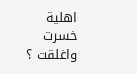اهلية خسرت واغلقت ؟